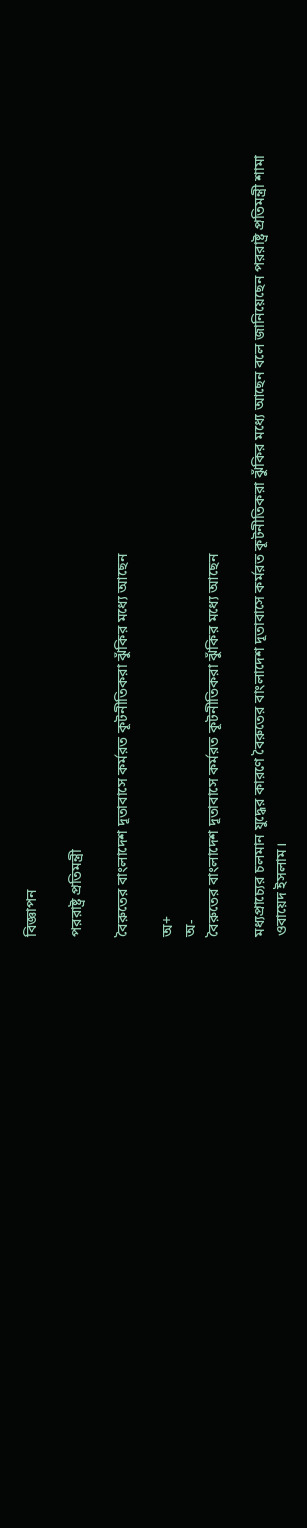বিজ্ঞাপন

পররাষ্ট্র প্রতিমন্ত্রী

বৈরুতের বাংলাদেশ দূতাবাসে কর্মরত কূটনী‌তিকরা ঝুঁকির মধ্যে আছেন

অ+
অ-
বৈরুতের বাংলাদেশ দূতাবাসে কর্মরত কূটনী‌তিকরা ঝুঁকির মধ্যে আছেন

মধ্যপ্রাচ্যের চলমান যুদ্ধের কার‌ণে বৈরু‌তের বাংলা‌দেশ দূতাবা‌সে কর্মরত কূটনী‌তিকরা ঝুঁকির মধ্যে আছেন ব‌লে জা‌নি‌য়ে‌ছেন পররাষ্ট্র প্রতিমন্ত্রী শামা ওবা‌য়েদ ইসলাম।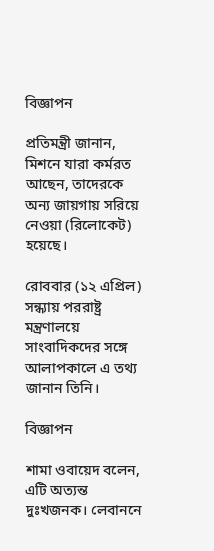বিজ্ঞাপন

প্রতিমন্ত্রী জানান, মিশনে যারা কর্মরত আছেন, তাদেরকে অন্য জায়গায় সরিয়ে নেওয়া (রিলোকেট) হয়েছে।

রোববার (১২ এপ্রিল) সন্ধ্যায় পররাষ্ট্র মন্ত্রণালয়ে সাংবাদিকদের স‌ঙ্গে আলাপকা‌লে এ তথ‌্য জানান তি‌নি।

বিজ্ঞাপন

শামা ওবা‌য়েদ ব‌লেন, এটি অত্যন্ত দুঃখজনক। লেবাননে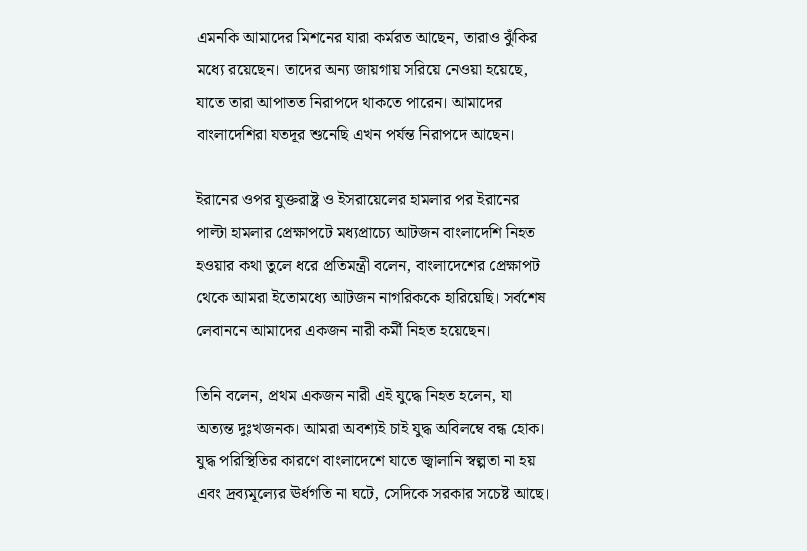এমনকি আমাদের মিশনের যারা কর্মরত আছেন, তারাও ঝুঁকির মধ্যে রয়েছেন। তাদের অন্য জায়গায় সরিয়ে নেওয়া হয়েছে, যাতে তারা আপাতত নিরাপদে থাকতে পারেন। আমাদের বাংলাদেশিরা যতদূর শুনেছি এখন পর্যন্ত নিরাপদে আছেন।

ইরানের ওপর যুক্তরাষ্ট্র ও ইসরায়েলের হামলার পর ইরানের পাল্টা হামলার প্রেক্ষাপটে মধ্যপ্রাচ্যে আটজন বাংলাদেশি নিহত হওয়ার কথা তুলে ধরে প্রতিমন্ত্রী বলেন, বাংলাদেশের প্রেক্ষাপট থেকে আমরা ইতোমধ্যে আটজন নাগরিককে হারিয়েছি। সর্বশেষ লেবাননে আমাদের একজন নারী কর্মী নিহত হয়েছেন।

তি‌নি ব‌লেন, প্রথম একজন নারী এই যুদ্ধে নিহত হলেন, যা অত্যন্ত দুঃখজনক। আমরা অবশ্যই চাই যুদ্ধ অবিলম্বে বন্ধ হোক। যুদ্ধ পরিস্থিতির কারণে বাংলাদেশে যাতে জ্বালানি স্বল্পতা না হয় এবং দ্রব্যমূল্যের ঊর্ধগতি না ঘটে, সেদিকে সরকার সচেষ্ট আছে।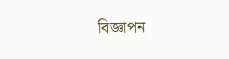বিজ্ঞাপন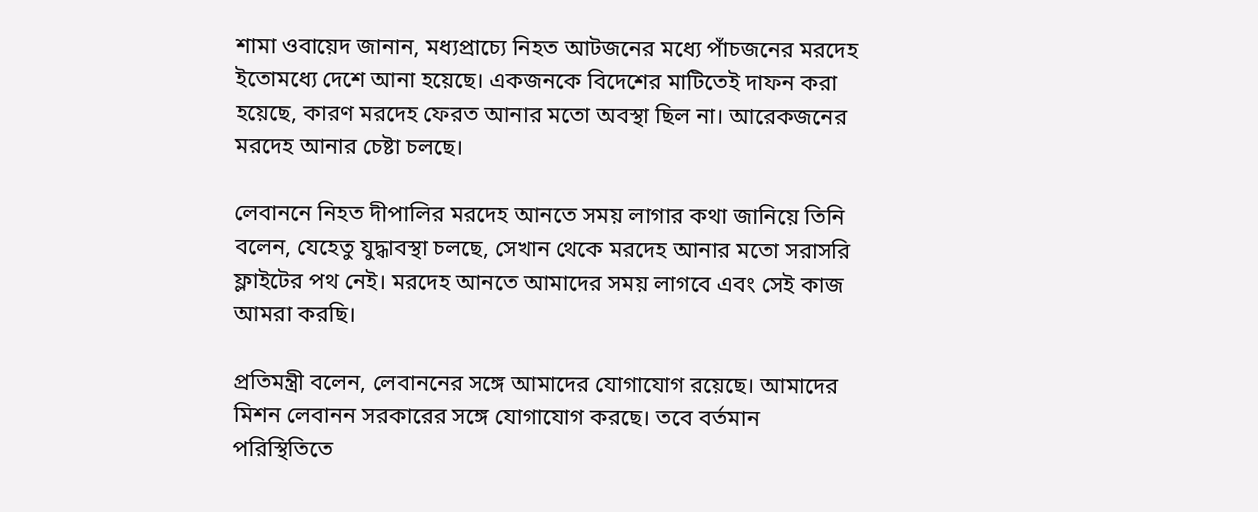শামা ওবায়েদ জানান, মধ্যপ্রাচ্যে নিহত আটজনের মধ্যে পাঁচজনের মরদেহ ইতোমধ্যে দেশে আনা হয়েছে। একজনকে বিদেশের মাটিতেই দাফন করা হয়েছে, কারণ মরদেহ ফেরত আনার মতো অবস্থা ছিল না। আরেকজনের মরদেহ আনার চেষ্টা চলছে।

লেবাননে নিহত দীপালির মরদেহ আনতে সময় লাগার কথা জানিয়ে তিনি বলেন, যেহেতু যুদ্ধাবস্থা চলছে, সেখান থেকে মরদেহ আনার মতো সরাসরি ফ্লাইটের পথ নেই। মরদেহ আনতে আমাদের সময় লাগবে এবং সেই কাজ আমরা করছি।

প্রতিমন্ত্রী ব‌লেন, লেবাননের সঙ্গে আমাদের যোগাযোগ রয়েছে। আমাদের মিশন লেবানন সরকারের সঙ্গে যোগাযোগ করছে। তবে বর্তমান পরিস্থিতিতে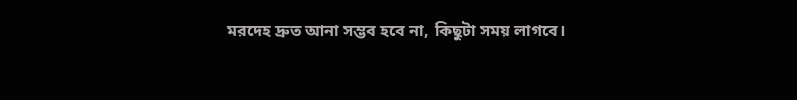মরদেহ দ্রুত আনা সম্ভব হবে না, কিছুটা সময় লাগবে।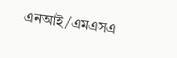এনআই/এমএসএ